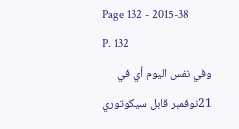Page 132 - 2015-38
P. 132
وفي نفس اليوم أي في 21نوفمبر قابل سيكوتوري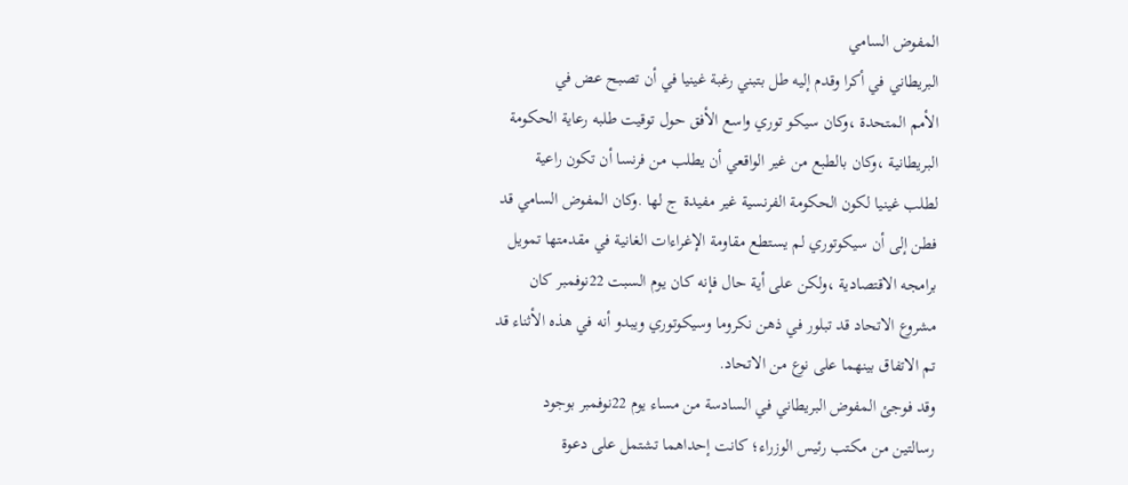المفوض السامي
البريطاني في أكرا وقدم إليه طل بتبني رغبة غينيا في أن تصبح عض في
الأمم المتحدة ،وكان سيكو توري واسع الأفق حول توقيت طلبه رعاية الحكومة
البريطانية ،وكان بالطبع من غير الواقعي أن يطلب من فرنسا أن تكون راعية
لطلب غينيا لكون الحكومة الفرنسية غير مفيدة ج لها .وكان المفوض السامي قد
فطن إلى أن سيكوتوري لم يستطع مقاومة الإغراءات الغانية في مقدمتها تمويل
برامجه الاقتصادية ،ولكن على أية حال فإنه كان يوم السبت 22نوفمبر كان
مشروع الاتحاد قد تبلور في ذهن نكروما وسيكوتوري ويبدو أنه في هذه الأثناء قد
تم الاتفاق بينهما على نوع من الاتحاد.
وقد فوجئ المفوض البريطاني في السادسة من مساء يوم 22نوفمبر بوجود
رسالتين من مكتب رئيس الوزراء؛ كانت إحداهما تشتمل على دعوة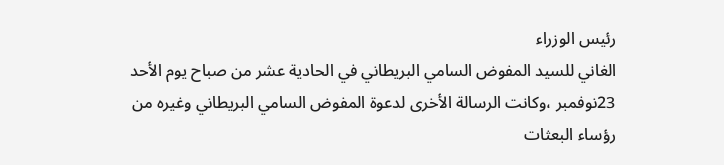رئيس الوزراء
الغاني للسيد المفوض السامي البريطاني في الحادية عشر من صباح يوم الأحد
23نوفمبر ،وكانت الرسالة الأخرى لدعوة المفوض السامي البريطاني وغيره من
رؤساء البعثات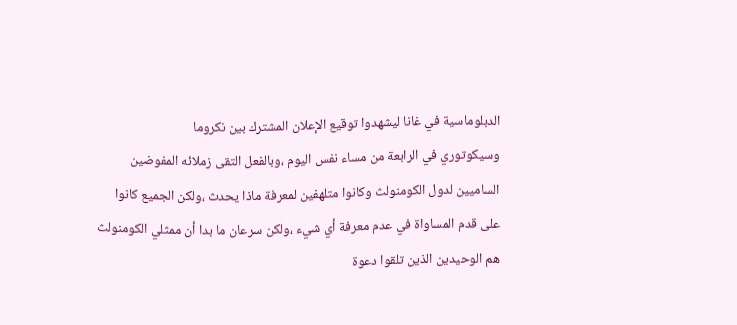الدبلوماسية في غانا ليشهدوا توقيع الإعلان المشترك بين نكروما
وسيكوتوري في الرابعة من مساء نفس اليوم ،وبالفعل التقى زملائه المفوضين
الساميين لدول الكومنولث وكانوا متلهفين لمعرفة ماذا يحدث ،ولكن الجميع كانوا
على قدم المساواة في عدم معرفة أي شيء ،ولكن سرعان ما بدا أن ممثلي الكومنولث
هم الوحيدين الذين تلقوا دعوة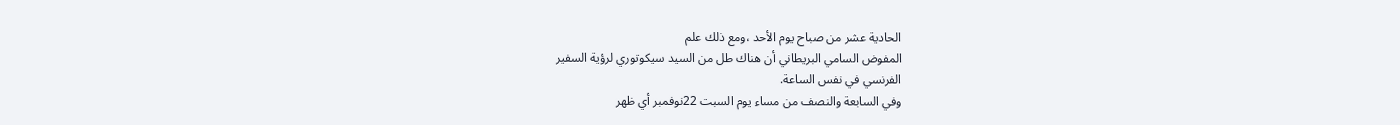الحادية عشر من صباح يوم الأحد ،ومع ذلك علم
المفوض السامي البريطاني أن هناك طل من السيد سيكوتوري لرؤية السفير
الفرنسي في نفس الساعة.
وفي السابعة والنصف من مساء يوم السبت 22نوفمبر أي ظهر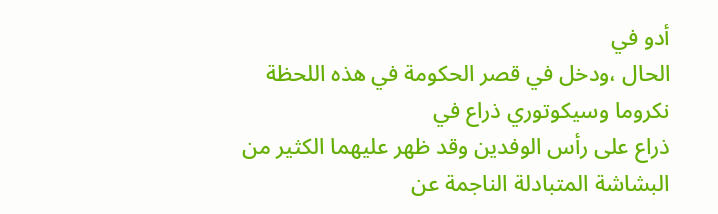أدو في
الحال ،ودخل في قصر الحكومة في هذه اللحظة نكروما وسيكوتوري ذراع في
ذراع على رأس الوفدين وقد ظهر عليهما الكثير من البشاشة المتبادلة الناجمة عن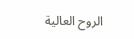الروح العالية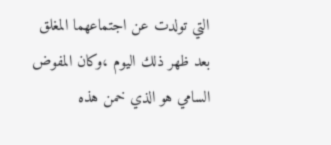التي تولدت عن اجتماعهما المغلق بعد ظهر ذلك اليوم ،وكان المفوض
السامي هو الذي خمن هذه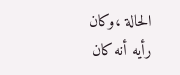الحالة ،وكان رأيه أنه كان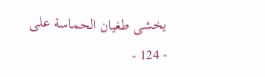يخشى طغيان الحماسة على
- 124 -